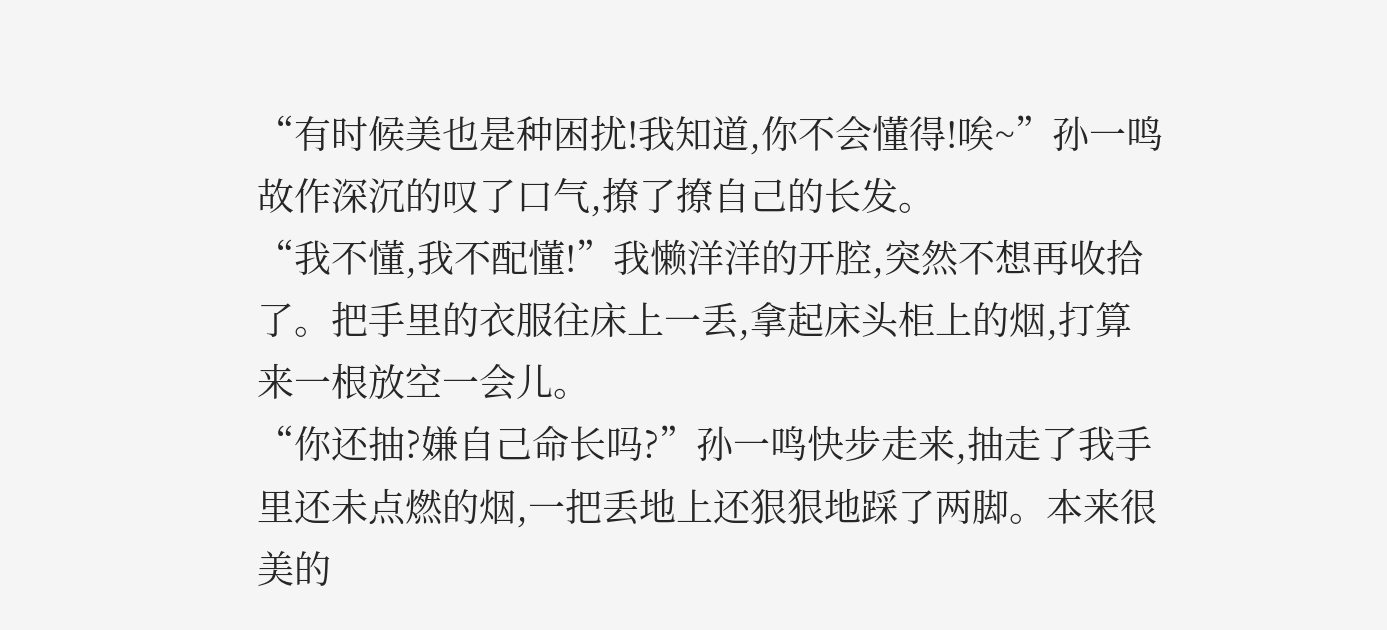“有时候美也是种困扰!我知道,你不会懂得!唉~”孙一鸣故作深沉的叹了口气,撩了撩自己的长发。
“我不懂,我不配懂!”我懒洋洋的开腔,突然不想再收拾了。把手里的衣服往床上一丢,拿起床头柜上的烟,打算来一根放空一会儿。
“你还抽?嫌自己命长吗?”孙一鸣快步走来,抽走了我手里还未点燃的烟,一把丢地上还狠狠地踩了两脚。本来很美的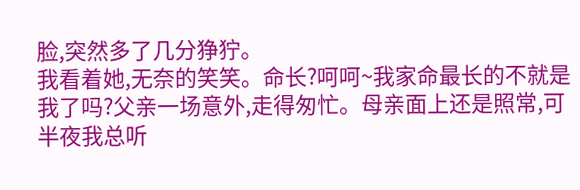脸,突然多了几分狰狞。
我看着她,无奈的笑笑。命长?呵呵~我家命最长的不就是我了吗?父亲一场意外,走得匆忙。母亲面上还是照常,可半夜我总听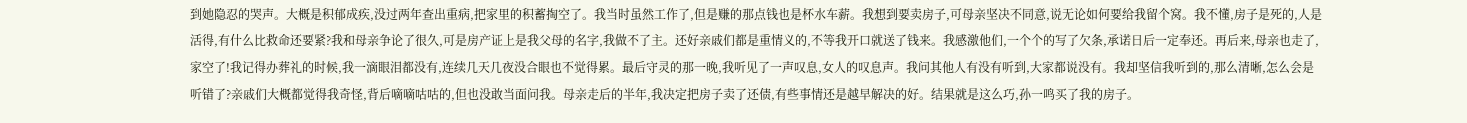到她隐忍的哭声。大概是积郁成疾,没过两年查出重病,把家里的积蓄掏空了。我当时虽然工作了,但是赚的那点钱也是杯水车薪。我想到要卖房子,可母亲坚决不同意,说无论如何要给我留个窝。我不懂,房子是死的,人是活得,有什么比救命还要紧?我和母亲争论了很久,可是房产证上是我父母的名字,我做不了主。还好亲戚们都是重情义的,不等我开口就送了钱来。我感激他们,一个个的写了欠条,承诺日后一定奉还。再后来,母亲也走了,家空了!我记得办葬礼的时候,我一滴眼泪都没有,连续几天几夜没合眼也不觉得累。最后守灵的那一晚,我听见了一声叹息,女人的叹息声。我问其他人有没有听到,大家都说没有。我却坚信我听到的,那么清晰,怎么会是听错了?亲戚们大概都觉得我奇怪,背后嘀嘀咕咕的,但也没敢当面问我。母亲走后的半年,我决定把房子卖了还债,有些事情还是越早解决的好。结果就是这么巧,孙一鸣买了我的房子。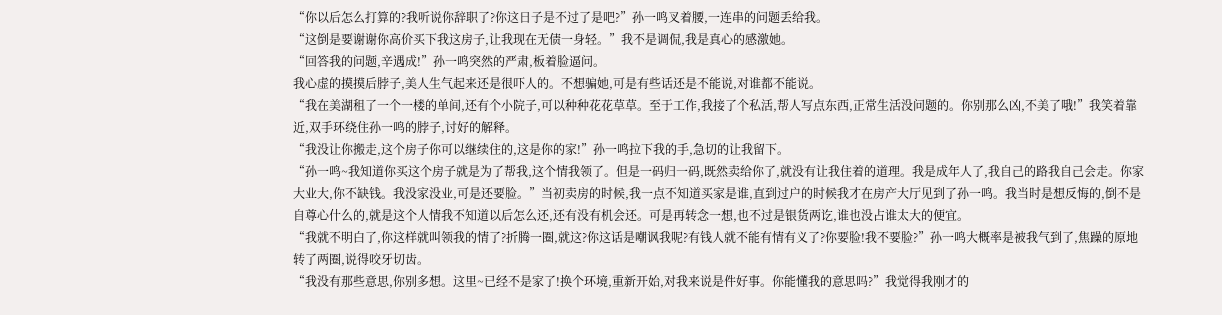“你以后怎么打算的?我听说你辞职了?你这日子是不过了是吧?”孙一鸣叉着腰,一连串的问题丢给我。
“这倒是要谢谢你高价买下我这房子,让我现在无债一身轻。”我不是调侃,我是真心的感激她。
“回答我的问题,辛遇成!”孙一鸣突然的严肃,板着脸逼问。
我心虚的摸摸后脖子,美人生气起来还是很吓人的。不想骗她,可是有些话还是不能说,对谁都不能说。
“我在美湖租了一个一楼的单间,还有个小院子,可以种种花花草草。至于工作,我接了个私活,帮人写点东西,正常生活没问题的。你别那么凶,不美了哦!”我笑着靠近,双手环绕住孙一鸣的脖子,讨好的解释。
“我没让你搬走,这个房子你可以继续住的,这是你的家!”孙一鸣拉下我的手,急切的让我留下。
“孙一鸣~我知道你买这个房子就是为了帮我,这个情我领了。但是一码归一码,既然卖给你了,就没有让我住着的道理。我是成年人了,我自己的路我自己会走。你家大业大,你不缺钱。我没家没业,可是还要脸。”当初卖房的时候,我一点不知道买家是谁,直到过户的时候我才在房产大厅见到了孙一鸣。我当时是想反悔的,倒不是自尊心什么的,就是这个人情我不知道以后怎么还,还有没有机会还。可是再转念一想,也不过是银货两讫,谁也没占谁太大的便宜。
“我就不明白了,你这样就叫领我的情了?折腾一圈,就这?你这话是嘲讽我呢?有钱人就不能有情有义了?你要脸!我不要脸?”孙一鸣大概率是被我气到了,焦躁的原地转了两圈,说得咬牙切齿。
“我没有那些意思,你别多想。这里~已经不是家了!换个环境,重新开始,对我来说是件好事。你能懂我的意思吗?”我觉得我刚才的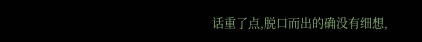话重了点,脱口而出的确没有细想,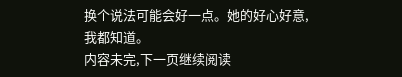换个说法可能会好一点。她的好心好意,我都知道。
内容未完,下一页继续阅读